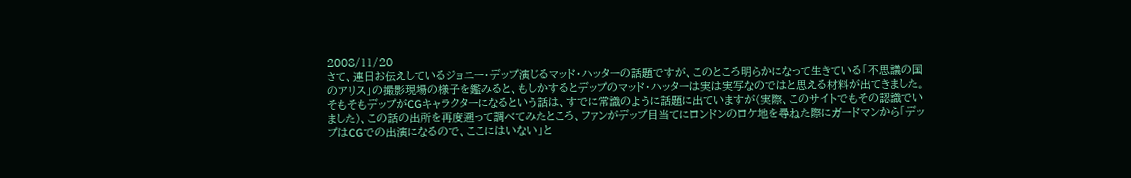2008/11/20
さて、連日お伝えしているジョニー・デップ演じるマッド・ハッターの話題ですが、このところ明らかになって生きている「不思議の国のアリス」の撮影現場の様子を鑑みると、もしかするとデップのマッド・ハッターは実は実写なのではと思える材料が出てきました。
そもそもデップがCGキャラクターになるという話は、すでに常識のように話題に出ていますが(実際、このサイトでもその認識でいました)、この話の出所を再度遡って調べてみたところ、ファンがデップ目当てにロンドンのロケ地を尋ねた際にガードマンから「デップはCGでの出演になるので、ここにはいない」と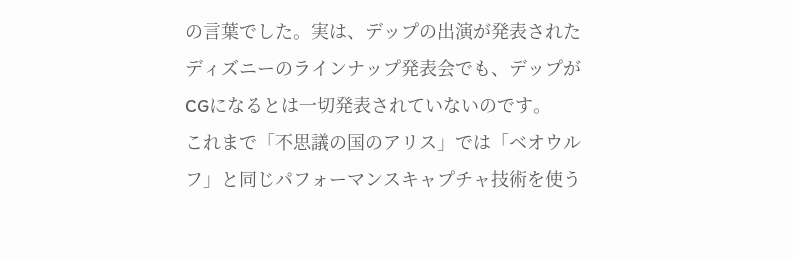の言葉でした。実は、デップの出演が発表されたディズニーのラインナップ発表会でも、デップがCGになるとは一切発表されていないのです。
これまで「不思議の国のアリス」では「ベオウルフ」と同じパフォーマンスキャプチャ技術を使う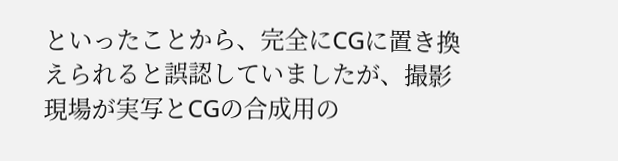といったことから、完全にCGに置き換えられると誤認していましたが、撮影現場が実写とCGの合成用の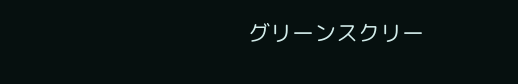グリーンスクリー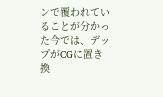ンで覆われていることが分かった今では、デップがCGに置き換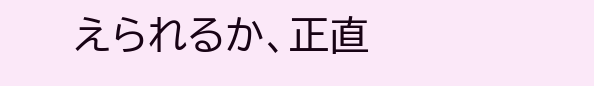えられるか、正直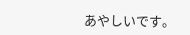あやしいです。